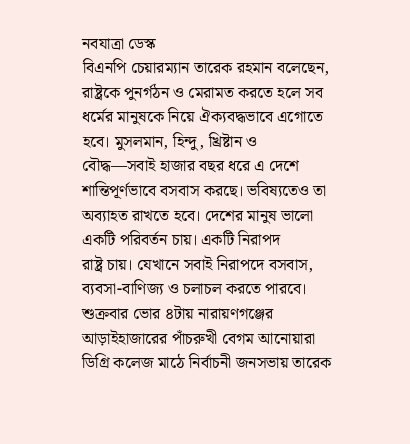নবযাত্রা ডেস্ক
বিএনপি চেয়ারম্যান তারেক রহমান বলেছেন, রাষ্ট্রকে পুনর্গঠন ও মেরামত করতে হলে সব ধর্মের মানুষকে নিয়ে ঐক্যবদ্ধভাবে এগোতে হবে। মুসলমান, হিন্দু, খ্রিষ্টান ও বৌদ্ধ—সবাই হাজার বছর ধরে এ দেশে শান্তিপূর্ণভাবে বসবাস করছে। ভবিষ্যতেও তা অব্যাহত রাখতে হবে। দেশের মানুষ ভালো একটি পরিবর্তন চায়। একটি নিরাপদ
রাষ্ট্র চায়। যেখানে সবাই নিরাপদে বসবাস, ব্যবসা-বাণিজ্য ও চলাচল করতে পারবে।
শুক্রবার ভোর ৪টায় নারায়ণগঞ্জের আড়াইহাজারের পাঁচরুখী বেগম আনোয়ারা ডিগ্রি কলেজ মাঠে নির্বাচনী জনসভায় তারেক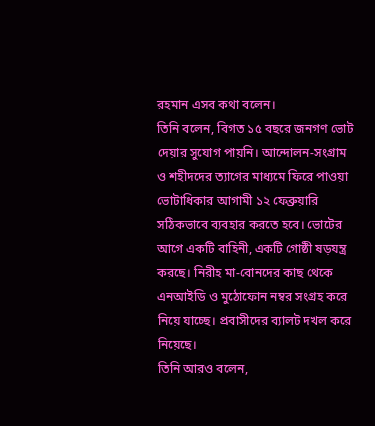রহমান এসব কথা বলেন।
তিনি বলেন, বিগত ১৫ বছরে জনগণ ভোট দেয়ার সুযোগ পায়নি। আন্দোলন-সংগ্রাম ও শহীদদের ত্যাগের মাধ্যমে ফিরে পাওয়া ভোটাধিকার আগামী ১২ ফেব্রুয়ারি সঠিকভাবে ব্যবহার করতে হবে। ভোটের আগে একটি বাহিনী, একটি গোষ্ঠী ষড়যন্ত্র করছে। নিরীহ মা-বোনদের কাছ থেকে এনআইডি ও মুঠোফোন নম্বর সংগ্রহ করে নিয়ে যাচ্ছে। প্রবাসীদের ব্যালট দখল করে নিয়েছে।
তিনি আরও বলেন,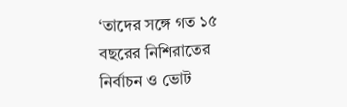‘তাদের সঙ্গে গত ১৫ বছরের নিশিরাতের নির্বাচন ও ভোট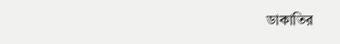ডাকাতির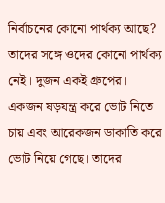নির্বাচনের কোনো পার্থক্য আছে? তাদের সঙ্গে ওদের কোনো পার্থক্য নেই। দুজন একই গ্রুপের। একজন ষড়যন্ত্র করে ভোট নিতে চায় এবং আরেকজন ডাকাতি করে ভোট নিয়ে গেছে। তাদের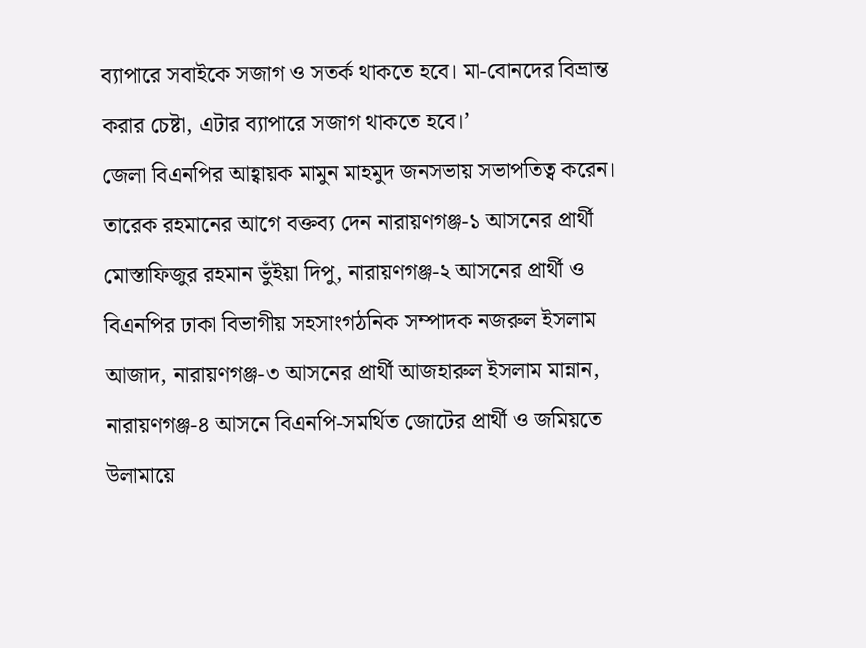ব্যাপারে সবাইকে সজাগ ও সতর্ক থাকতে হবে। মা-বোনদের বিভ্রান্ত করার চেষ্টা, এটার ব্যাপারে সজাগ থাকতে হবে।’
জেলা বিএনপির আহ্বায়ক মামুন মাহমুদ জনসভায় সভাপতিত্ব করেন। তারেক রহমানের আগে বক্তব্য দেন নারায়ণগঞ্জ-১ আসনের প্রার্থী মোস্তাফিজুর রহমান ভুঁইয়া দিপু, নারায়ণগঞ্জ-২ আসনের প্রার্থী ও বিএনপির ঢাকা বিভাগীয় সহসাংগঠনিক সম্পাদক নজরুল ইসলাম আজাদ, নারায়ণগঞ্জ-৩ আসনের প্রার্থী আজহারুল ইসলাম মান্নান, নারায়ণগঞ্জ-৪ আসনে বিএনপি-সমর্থিত জোটের প্রার্থী ও জমিয়তে উলামায়ে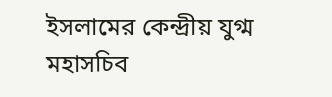ইসলামের কেন্দ্রীয় যুগ্ম মহাসচিব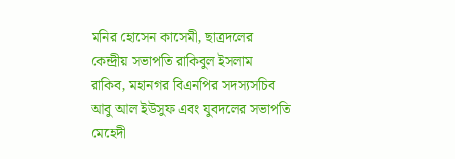মনির হোসেন কাসেমী, ছাত্রদলের কেন্দ্রীয় সভাপতি রাকিবুল ইসলাম রাকিব, মহানগর বিএনপির সদস্যসচিব আবু আল ইউসুফ এবং যুবদলের সভাপতি মেহেদী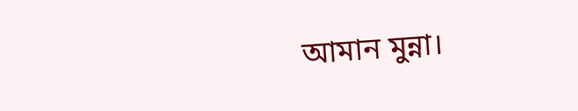আমান মুন্না।